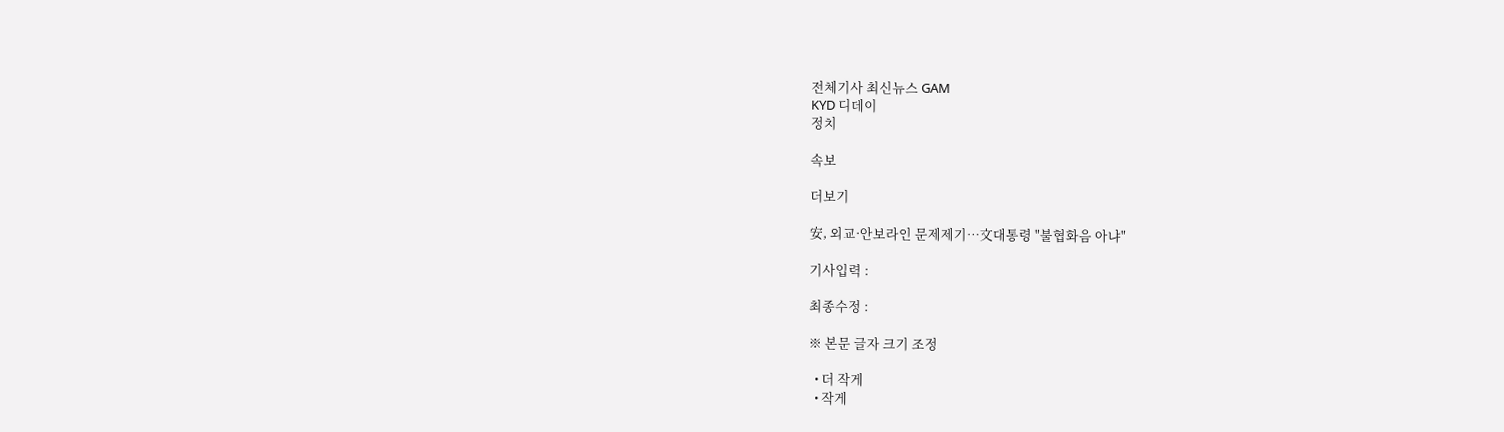전체기사 최신뉴스 GAM
KYD 디데이
정치

속보

더보기

安, 외교·안보라인 문제제기…文대통령 "불협화음 아냐"

기사입력 :

최종수정 :

※ 본문 글자 크기 조정

  • 더 작게
  • 작게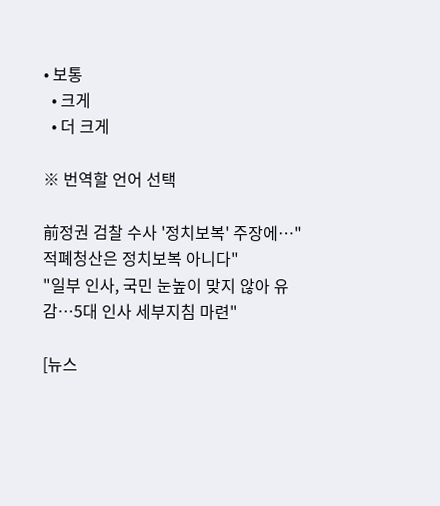• 보통
  • 크게
  • 더 크게

※ 번역할 언어 선택

前정권 검찰 수사 '정치보복' 주장에…"적폐청산은 정치보복 아니다"
"일부 인사, 국민 눈높이 맞지 않아 유감…5대 인사 세부지침 마련"

[뉴스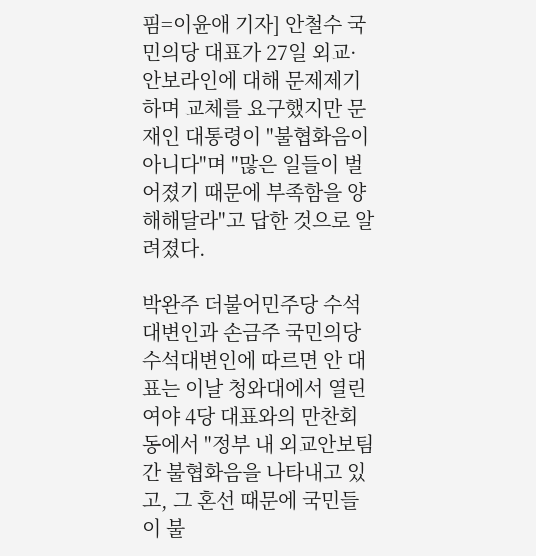핌=이윤애 기자] 안철수 국민의당 대표가 27일 외교·안보라인에 대해 문제제기하며 교체를 요구했지만 문재인 대통령이 "불협화음이 아니다"며 "많은 일들이 벌어졌기 때문에 부족함을 양해해달라"고 답한 것으로 알려졌다.

박완주 더불어민주당 수석대변인과 손금주 국민의당 수석대변인에 따르면 안 대표는 이날 청와대에서 열린 여야 4당 대표와의 만찬회동에서 "정부 내 외교안보팀 간 불협화음을 나타내고 있고, 그 혼선 때문에 국민들이 불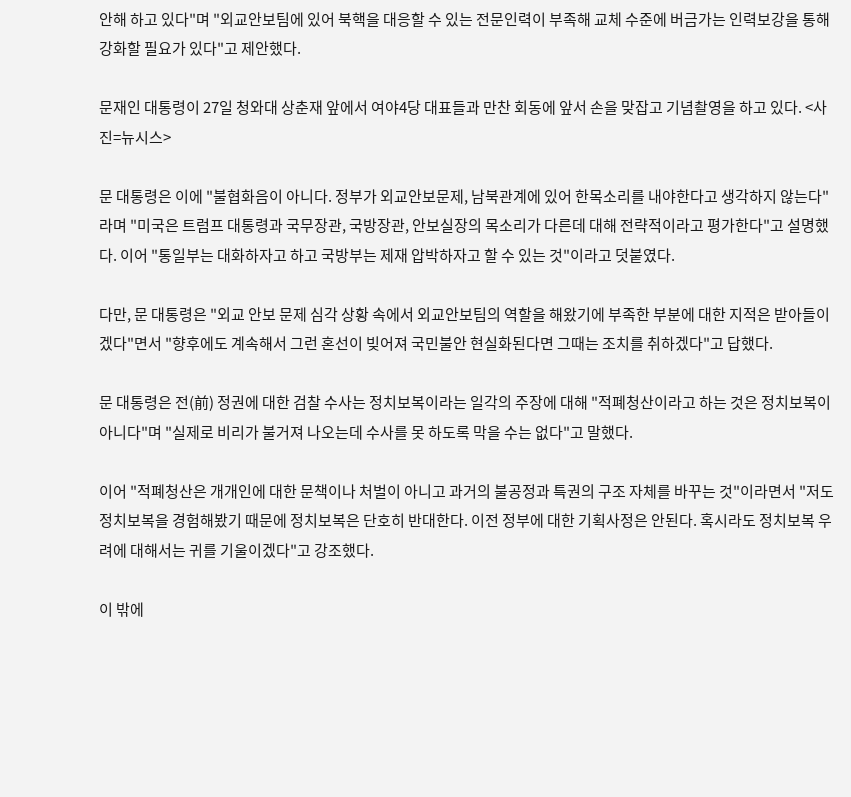안해 하고 있다"며 "외교안보팀에 있어 북핵을 대응할 수 있는 전문인력이 부족해 교체 수준에 버금가는 인력보강을 통해 강화할 필요가 있다"고 제안했다.

문재인 대통령이 27일 청와대 상춘재 앞에서 여야4당 대표들과 만찬 회동에 앞서 손을 맞잡고 기념촬영을 하고 있다. <사진=뉴시스>

문 대통령은 이에 "불협화음이 아니다. 정부가 외교안보문제, 남북관계에 있어 한목소리를 내야한다고 생각하지 않는다"라며 "미국은 트럼프 대통령과 국무장관, 국방장관, 안보실장의 목소리가 다른데 대해 전략적이라고 평가한다"고 설명했다. 이어 "통일부는 대화하자고 하고 국방부는 제재 압박하자고 할 수 있는 것"이라고 덧붙였다.

다만, 문 대통령은 "외교 안보 문제 심각 상황 속에서 외교안보팀의 역할을 해왔기에 부족한 부분에 대한 지적은 받아들이겠다"면서 "향후에도 계속해서 그런 혼선이 빚어져 국민불안 현실화된다면 그때는 조치를 취하겠다"고 답했다.

문 대통령은 전(前) 정권에 대한 검찰 수사는 정치보복이라는 일각의 주장에 대해 "적폐청산이라고 하는 것은 정치보복이 아니다"며 "실제로 비리가 불거져 나오는데 수사를 못 하도록 막을 수는 없다"고 말했다.

이어 "적폐청산은 개개인에 대한 문책이나 처벌이 아니고 과거의 불공정과 특권의 구조 자체를 바꾸는 것"이라면서 "저도 정치보복을 경험해봤기 때문에 정치보복은 단호히 반대한다. 이전 정부에 대한 기획사정은 안된다. 혹시라도 정치보복 우려에 대해서는 귀를 기울이겠다"고 강조했다.

이 밖에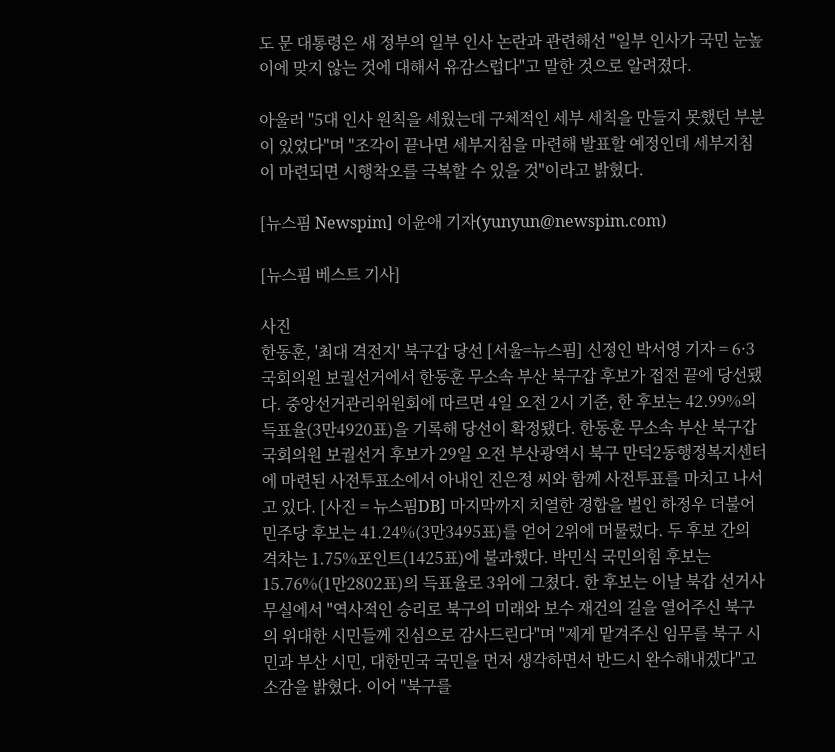도 문 대통령은 새 정부의 일부 인사 논란과 관련해선 "일부 인사가 국민 눈높이에 맞지 않는 것에 대해서 유감스럽다"고 말한 것으로 알려졌다.

아울러 "5대 인사 원칙을 세웠는데 구체적인 세부 세칙을 만들지 못했던 부분이 있었다"며 "조각이 끝나면 세부지침을 마련해 발표할 예정인데 세부지침이 마련되면 시행착오를 극복할 수 있을 것"이라고 밝혔다.

[뉴스핌 Newspim] 이윤애 기자(yunyun@newspim.com)

[뉴스핌 베스트 기사]

사진
한동훈, '최대 격전지' 북구갑 당선 [서울=뉴스핌] 신정인 박서영 기자 = 6·3 국회의원 보궐선거에서 한동훈 무소속 부산 북구갑 후보가 접전 끝에 당선됐다. 중앙선거관리위원회에 따르면 4일 오전 2시 기준, 한 후보는 42.99%의 득표율(3만4920표)을 기록해 당선이 확정됐다. 한동훈 무소속 부산 북구갑 국회의원 보궐선거 후보가 29일 오전 부산광역시 북구 만덕2동행정복지센터에 마련된 사전투표소에서 아내인 진은정 씨와 함께 사전투표를 마치고 나서고 있다. [사진 = 뉴스핌DB] 마지막까지 치열한 경합을 벌인 하정우 더불어민주당 후보는 41.24%(3만3495표)를 얻어 2위에 머물렀다. 두 후보 간의 격차는 1.75%포인트(1425표)에 불과했다. 박민식 국민의힘 후보는 15.76%(1만2802표)의 득표율로 3위에 그쳤다. 한 후보는 이날 북갑 선거사무실에서 "역사적인 승리로 북구의 미래와 보수 재건의 길을 열어주신 북구의 위대한 시민들께 진심으로 감사드린다"며 "제게 맡겨주신 임무를 북구 시민과 부산 시민, 대한민국 국민을 먼저 생각하면서 반드시 완수해내겠다"고 소감을 밝혔다. 이어 "북구를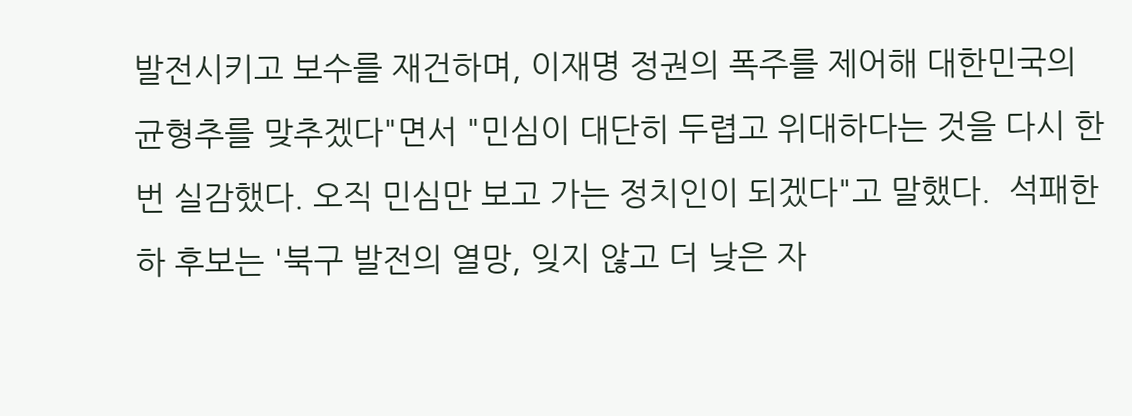발전시키고 보수를 재건하며, 이재명 정권의 폭주를 제어해 대한민국의 균형추를 맞추겠다"면서 "민심이 대단히 두렵고 위대하다는 것을 다시 한번 실감했다. 오직 민심만 보고 가는 정치인이 되겠다"고 말했다.  석패한 하 후보는 '북구 발전의 열망, 잊지 않고 더 낮은 자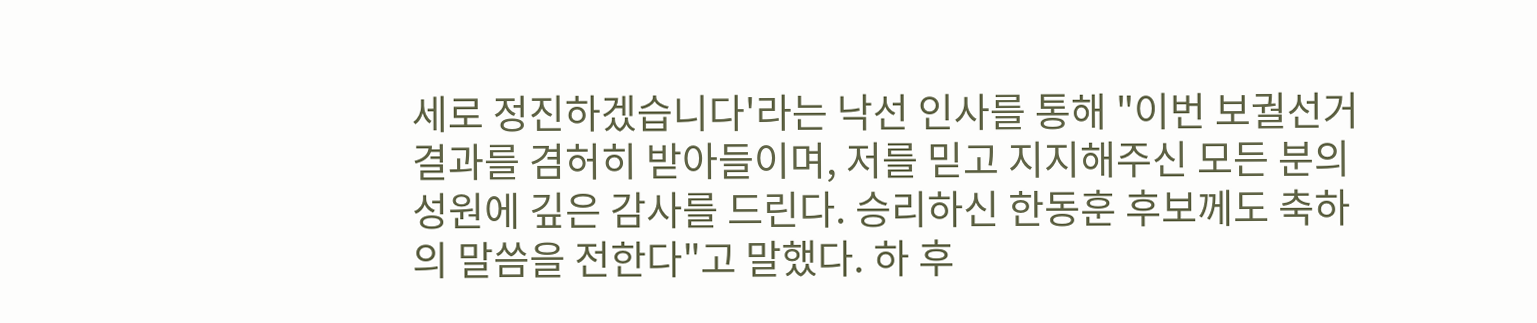세로 정진하겠습니다'라는 낙선 인사를 통해 "이번 보궐선거 결과를 겸허히 받아들이며, 저를 믿고 지지해주신 모든 분의 성원에 깊은 감사를 드린다. 승리하신 한동훈 후보께도 축하의 말씀을 전한다"고 말했다. 하 후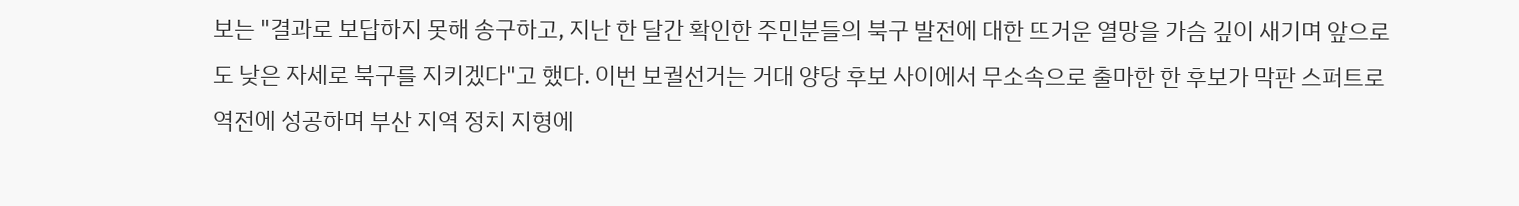보는 "결과로 보답하지 못해 송구하고, 지난 한 달간 확인한 주민분들의 북구 발전에 대한 뜨거운 열망을 가슴 깊이 새기며 앞으로도 낮은 자세로 북구를 지키겠다"고 했다. 이번 보궐선거는 거대 양당 후보 사이에서 무소속으로 출마한 한 후보가 막판 스퍼트로 역전에 성공하며 부산 지역 정치 지형에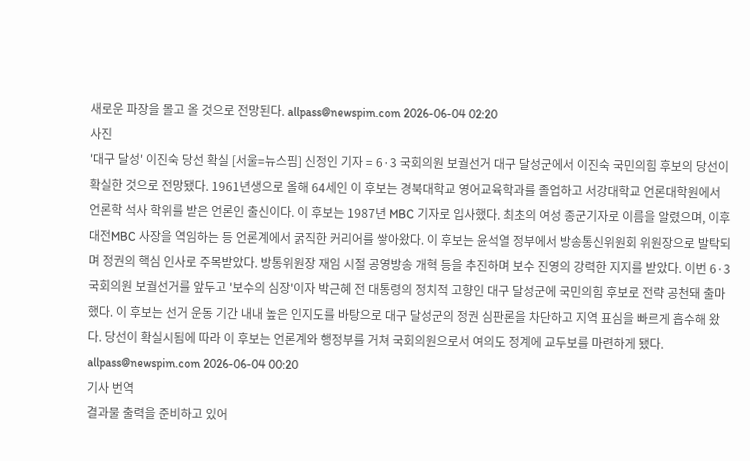새로운 파장을 몰고 올 것으로 전망된다. allpass@newspim.com 2026-06-04 02:20
사진
'대구 달성' 이진숙 당선 확실 [서울=뉴스핌] 신정인 기자 = 6·3 국회의원 보궐선거 대구 달성군에서 이진숙 국민의힘 후보의 당선이 확실한 것으로 전망됐다. 1961년생으로 올해 64세인 이 후보는 경북대학교 영어교육학과를 졸업하고 서강대학교 언론대학원에서 언론학 석사 학위를 받은 언론인 출신이다. 이 후보는 1987년 MBC 기자로 입사했다. 최초의 여성 종군기자로 이름을 알렸으며, 이후 대전MBC 사장을 역임하는 등 언론계에서 굵직한 커리어를 쌓아왔다. 이 후보는 윤석열 정부에서 방송통신위원회 위원장으로 발탁되며 정권의 핵심 인사로 주목받았다. 방통위원장 재임 시절 공영방송 개혁 등을 추진하며 보수 진영의 강력한 지지를 받았다. 이번 6·3 국회의원 보궐선거를 앞두고 '보수의 심장'이자 박근혜 전 대통령의 정치적 고향인 대구 달성군에 국민의힘 후보로 전략 공천돼 출마했다. 이 후보는 선거 운동 기간 내내 높은 인지도를 바탕으로 대구 달성군의 정권 심판론을 차단하고 지역 표심을 빠르게 흡수해 왔다. 당선이 확실시됨에 따라 이 후보는 언론계와 행정부를 거쳐 국회의원으로서 여의도 정계에 교두보를 마련하게 됐다. allpass@newspim.com 2026-06-04 00:20
기사 번역
결과물 출력을 준비하고 있어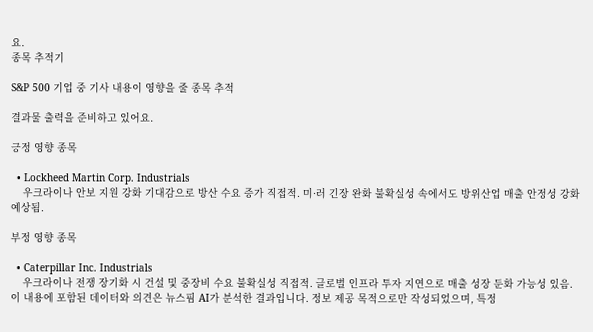요.
종목 추적기

S&P 500 기업 중 기사 내용이 영향을 줄 종목 추적

결과물 출력을 준비하고 있어요.

긍정 영향 종목

  • Lockheed Martin Corp. Industrials
    우크라이나 안보 지원 강화 기대감으로 방산 수요 증가 직접적. 미·러 긴장 완화 불확실성 속에서도 방위산업 매출 안정성 강화 예상됨.

부정 영향 종목

  • Caterpillar Inc. Industrials
    우크라이나 전쟁 장기화 시 건설 및 중장비 수요 불확실성 직접적. 글로벌 인프라 투자 지연으로 매출 성장 둔화 가능성 있음.
이 내용에 포함된 데이터와 의견은 뉴스핌 AI가 분석한 결과입니다. 정보 제공 목적으로만 작성되었으며, 특정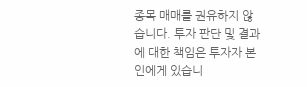종목 매매를 권유하지 않습니다. 투자 판단 및 결과에 대한 책임은 투자자 본인에게 있습니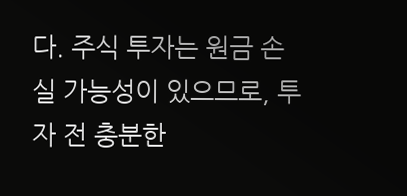다. 주식 투자는 원금 손실 가능성이 있으므로, 투자 전 충분한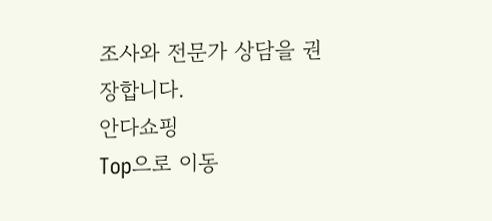조사와 전문가 상담을 권장합니다.
안다쇼핑
Top으로 이동